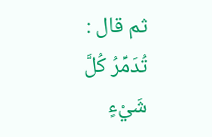ثم قال :
تُدَمِّرُ كُلَّ شَيْءٍ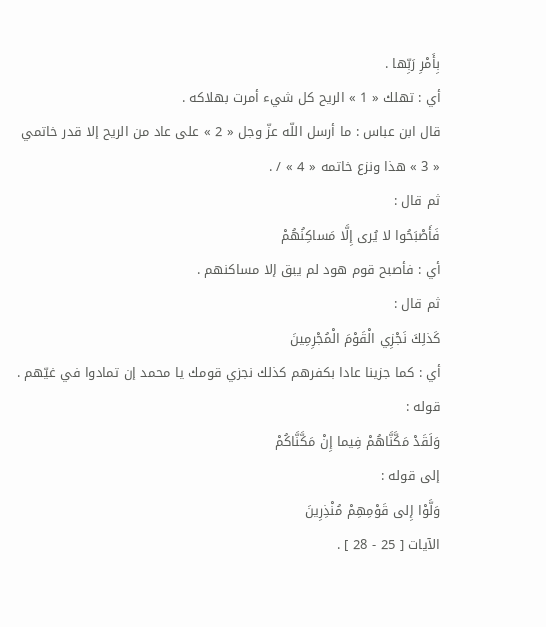بِأَمْرِ رَبِّها .
أي : تهلك « 1 » الريح كل شيء أمرت بهلاكه .
قال ابن عباس : ما أرسل اللّه عزّ وجل « 2 » على عاد من الريح إلا قدر خاتمي « 3 » هذا ونزع خاتمه « 4 » / .
ثم قال :
فَأَصْبَحُوا لا يُرى إِلَّا مَساكِنُهُمْ
أي : فأصبح قوم هود لم يبق إلا مساكنهم .
ثم قال :
كَذلِكَ نَجْزِي الْقَوْمَ الْمُجْرِمِينَ
أي : كما جزينا عادا بكفرهم كذلك نجزي قومك يا محمد إن تمادوا في غيّهم .
قوله :
وَلَقَدْ مَكَّنَّاهُمْ فِيما إِنْ مَكَّنَّاكُمْ
إلى قوله :
وَلَّوْا إِلى قَوْمِهِمْ مُنْذِرِينَ
الآيات [ 25 - 28 ] .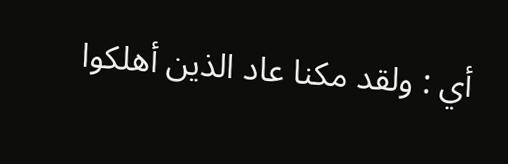أي : ولقد مكنا عاد الذين أهلكوا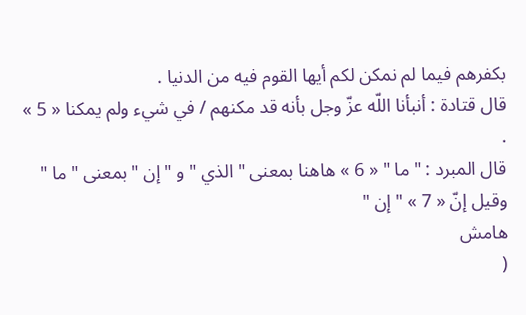بكفرهم فيما لم نمكن لكم أيها القوم فيه من الدنيا .
قال قتادة : أنبأنا اللّه عزّ وجل بأنه قد مكنهم / في شيء ولم يمكنا « 5 » .
قال المبرد : " ما " « 6 » هاهنا بمعنى " الذي " و " إن " بمعنى " ما " وقيل إنّ « 7 » " إن "
هامش
(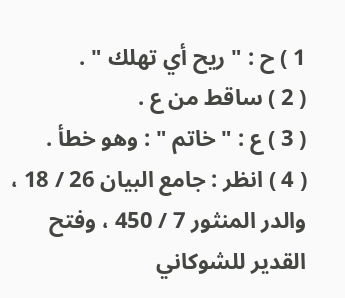1 ) ح : " ريح أي تهلك " .
( 2 ) ساقط من ع .
( 3 ) ع : " خاتم " : وهو خطأ .
( 4 ) انظر : جامع البيان 26 / 18 ، والدر المنثور 7 / 450 ، وفتح القدير للشوكاني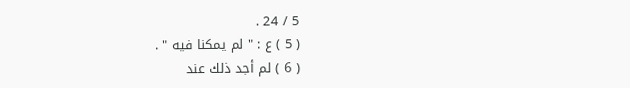5 / 24 .
( 5 ) ع : " لم يمكنا فيه " .
( 6 ) لم أجد ذلك عند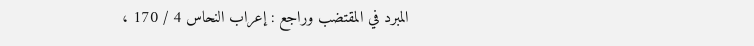المبرد في المقتضب وراجع : إعراب النحاس 4 / 170 ،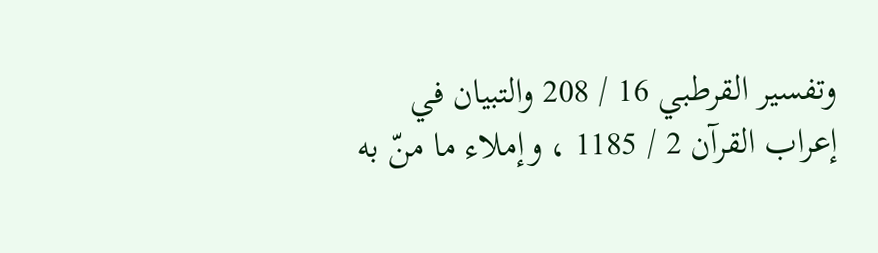وتفسير القرطبي 16 / 208 والتبيان في إعراب القرآن 2 / 1185 ، وإملاء ما منّ به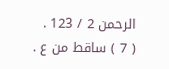الرحمن 2 / 123 .
( 7 ) ساقط من ع .